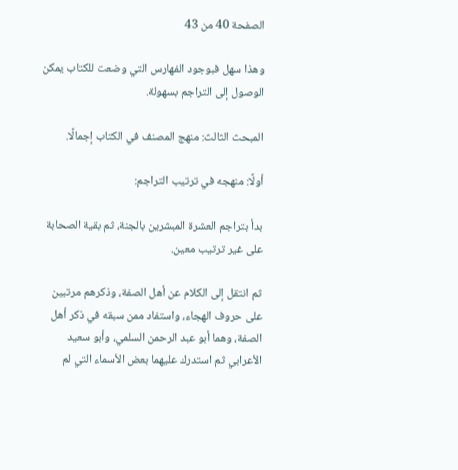الصفحة 40 من 43

وهذا سهل فبوجود الفهارس التي وضعت للكتاب يمكن الوصول إلى التراجم بسهولة.

المبحث الثالث: منهج المصنف في الكتاب إجمالًا.

أولًا: منهجه في ترتيب التراجم:

بدأ بتراجم العشرة المبشرين بالجنة، ثم بقية الصحابة على غير ترتيب معين.

ثم انتقل إلى الكلام عن أهل الصفة، وذكرهم مرتبين على حروف الهجاء، واستفاد ممن سبقه في ذكر أهل الصفة، وهما أبو عبد الرحمن السلمي، وأبو سعيد الأعرابي ثم استدرك عليهما بعض الأسماء التي لم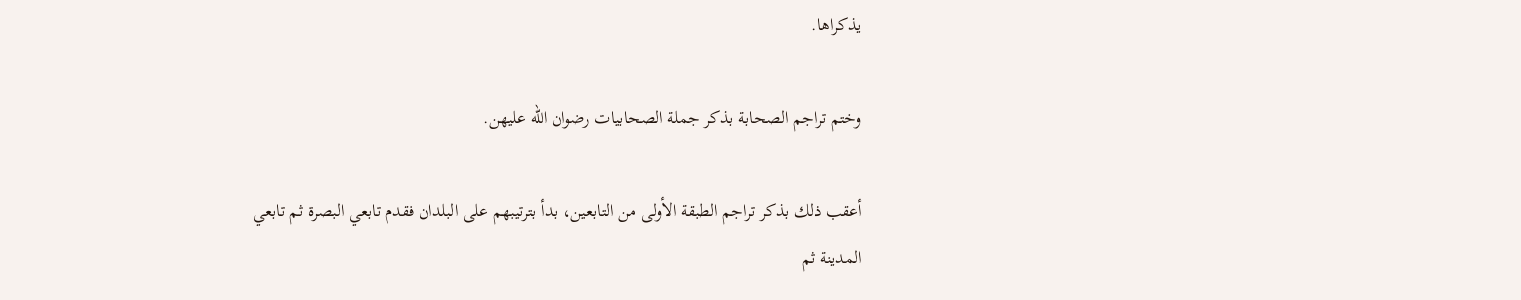يذكراها.

وختم تراجم الصحابة بذكر جملة الصحابيات رضوان الله عليهن.

أعقب ذلك بذكر تراجم الطبقة الأولى من التابعين، بدأ بترتيبهم على البلدان فقدم تابعي البصرة ثم تابعي المدينة ثم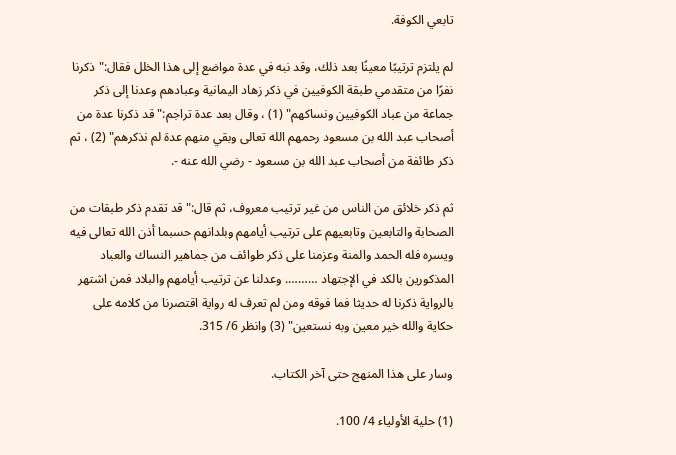تابعي الكوفة.

لم يلتزم ترتيبًا معينًا بعد ذلك، وقد نبه في عدة مواضع إلى هذا الخلل فقال:"ذكرنا نفرًا من متقدمي طبقة الكوفيين في ذكر زهاد اليمانية وعبادهم وعدنا إلى ذكر جماعة من عباد الكوفيين ونساكهم" (1) ، وقال بعد عدة تراجم:"قد ذكرنا عدة من أصحاب عبد الله بن مسعود رحمهم الله تعالى وبقي منهم عدة لم نذكرهم" (2) ، ثم ذكر طائفة من أصحاب عبد الله بن مسعود - رضي الله عنه -.

ثم ذكر خلائق من الناس من غير ترتيب معروف، ثم قال:"قد تقدم ذكر طبقات من الصحابة والتابعين وتابعيهم على ترتيب أيامهم وبلدانهم حسبما أذن الله تعالى فيه ويسره فله الحمد والمنة وعزمنا على ذكر طوائف من جماهير النساك والعباد المذكورين بالكد في الإجتهاد ………. وعدلنا عن ترتيب أيامهم والبلاد فمن اشتهر بالرواية ذكرنا له حديثا فما فوقه ومن لم تعرف له رواية اقتصرنا من كلامه على حكاية والله خير معين وبه نستعين" (3) وانظر 6/ 315.

وسار على هذا المنهج حتى آخر الكتاب.

(1) حلية الأولياء 4/ 100.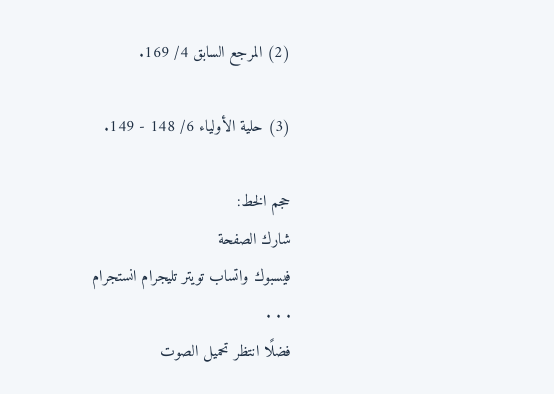(2) المرجع السابق 4/ 169.

(3) حلية الأولياء 6/ 148 - 149.

حجم الخط:
شارك الصفحة
فيسبوك واتساب تويتر تليجرام انستجرام
. . .
فضلًا انتظر تحميل الصوت